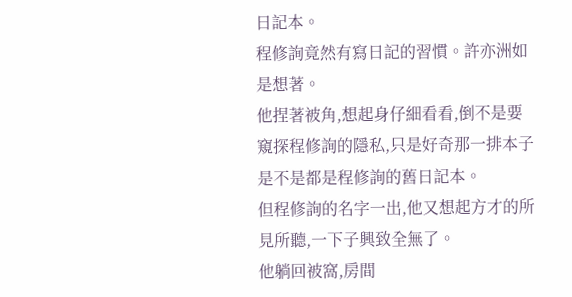日記本。
程修詢竟然有寫日記的習慣。許亦洲如是想著。
他捏著被角,想起身仔細看看,倒不是要窺探程修詢的隱私,只是好奇那一排本子是不是都是程修詢的舊日記本。
但程修詢的名字一出,他又想起方才的所見所聽,一下子興致全無了。
他躺回被窩,房間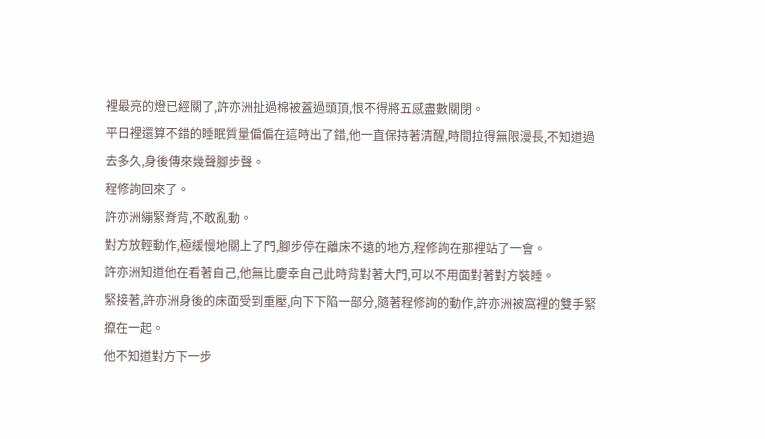裡最亮的燈已經關了,許亦洲扯過棉被蓋過頭頂,恨不得將五感盡數關閉。
平日裡還算不錯的睡眠質量偏偏在這時出了錯,他一直保持著清醒,時間拉得無限漫長,不知道過去多久,身後傳來幾聲腳步聲。
程修詢回來了。
許亦洲繃緊脊背,不敢亂動。
對方放輕動作,極緩慢地關上了門,腳步停在離床不遠的地方,程修詢在那裡站了一會。
許亦洲知道他在看著自己,他無比慶幸自己此時背對著大門,可以不用面對著對方裝睡。
緊接著,許亦洲身後的床面受到重壓,向下下陷一部分,隨著程修詢的動作,許亦洲被窩裡的雙手緊攛在一起。
他不知道對方下一步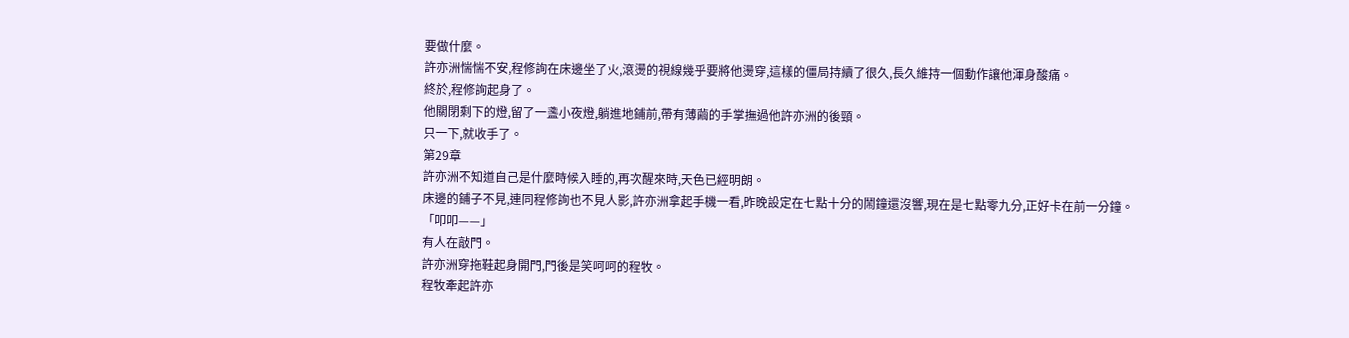要做什麼。
許亦洲惴惴不安,程修詢在床邊坐了火,滾燙的視線幾乎要將他燙穿,這樣的僵局持續了很久,長久維持一個動作讓他渾身酸痛。
終於,程修詢起身了。
他關閉剩下的燈,留了一盞小夜燈,躺進地鋪前,帶有薄繭的手掌撫過他許亦洲的後頸。
只一下,就收手了。
第29章
許亦洲不知道自己是什麼時候入睡的,再次醒來時,天色已經明朗。
床邊的鋪子不見,連同程修詢也不見人影,許亦洲拿起手機一看,昨晚設定在七點十分的鬧鐘還沒響,現在是七點零九分,正好卡在前一分鐘。
「叩叩——」
有人在敲門。
許亦洲穿拖鞋起身開門,門後是笑呵呵的程牧。
程牧牽起許亦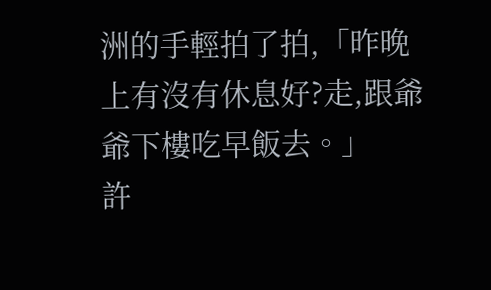洲的手輕拍了拍,「昨晚上有沒有休息好?走,跟爺爺下樓吃早飯去。」
許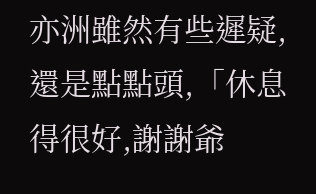亦洲雖然有些遲疑,還是點點頭,「休息得很好,謝謝爺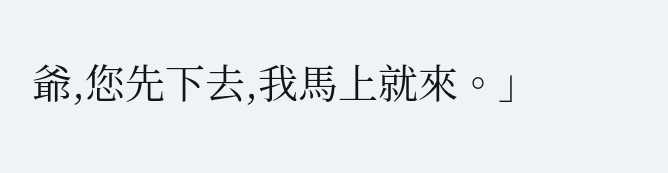爺,您先下去,我馬上就來。」